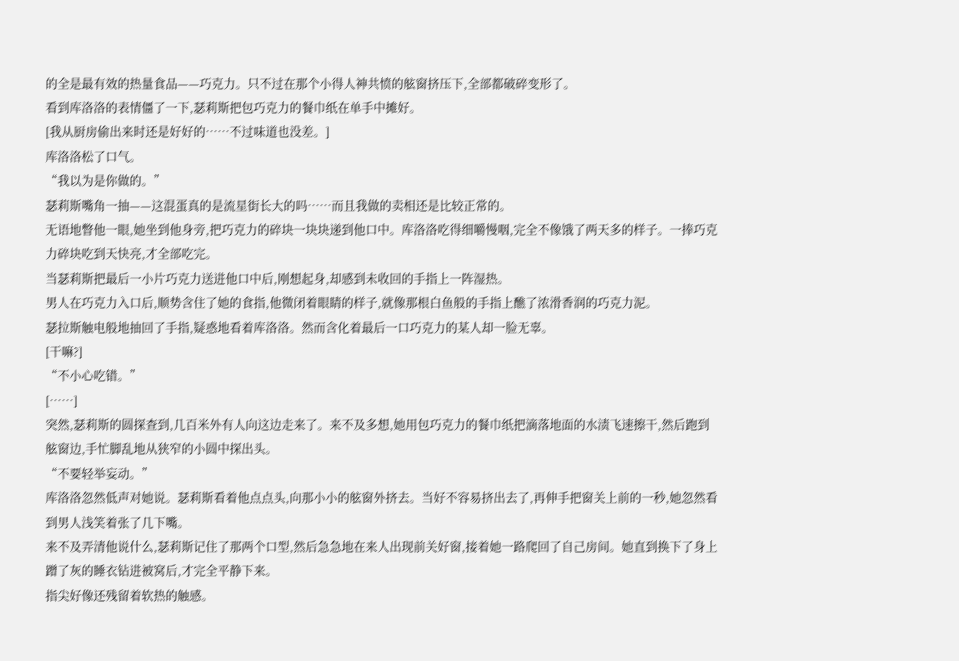的全是最有效的热量食品——巧克力。只不过在那个小得人神共愤的舷窗挤压下,全部都破碎变形了。
看到库洛洛的表情僵了一下,瑟莉斯把包巧克力的餐巾纸在单手中摊好。
[我从厨房偷出来时还是好好的……不过味道也没差。]
库洛洛松了口气。
“我以为是你做的。”
瑟莉斯嘴角一抽——这混蛋真的是流星街长大的吗……而且我做的卖相还是比较正常的。
无语地瞥他一眼,她坐到他身旁,把巧克力的碎块一块块递到他口中。库洛洛吃得细嚼慢咽,完全不像饿了两天多的样子。一捧巧克力碎块吃到天快亮,才全部吃完。
当瑟莉斯把最后一小片巧克力送进他口中后,刚想起身,却感到未收回的手指上一阵湿热。
男人在巧克力入口后,顺势含住了她的食指,他微闭着眼睛的样子,就像那根白鱼般的手指上醮了浓滑香润的巧克力泥。
瑟拉斯触电般地抽回了手指,疑惑地看着库洛洛。然而含化着最后一口巧克力的某人却一脸无辜。
[干嘛?]
“不小心吃错。”
[……]
突然,瑟莉斯的圆探查到,几百米外有人向这边走来了。来不及多想,她用包巧克力的餐巾纸把滴落地面的水渍飞速擦干,然后跑到舷窗边,手忙脚乱地从狭窄的小圆中探出头。
“不要轻举妄动。”
库洛洛忽然低声对她说。瑟莉斯看着他点点头,向那小小的舷窗外挤去。当好不容易挤出去了,再伸手把窗关上前的一秒,她忽然看到男人浅笑着张了几下嘴。
来不及弄清他说什么,瑟莉斯记住了那两个口型,然后急急地在来人出现前关好窗,接着她一路爬回了自己房间。她直到换下了身上蹭了灰的睡衣钻进被窝后,才完全平静下来。
指尖好像还残留着软热的触感。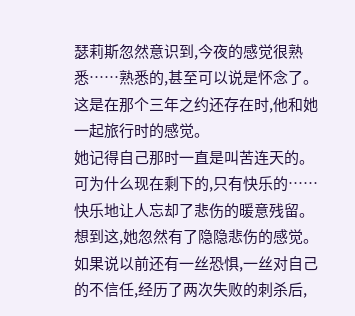瑟莉斯忽然意识到,今夜的感觉很熟悉……熟悉的,甚至可以说是怀念了。
这是在那个三年之约还存在时,他和她一起旅行时的感觉。
她记得自己那时一直是叫苦连天的。
可为什么现在剩下的,只有快乐的……快乐地让人忘却了悲伤的暖意残留。
想到这,她忽然有了隐隐悲伤的感觉。如果说以前还有一丝恐惧,一丝对自己的不信任,经历了两次失败的刺杀后,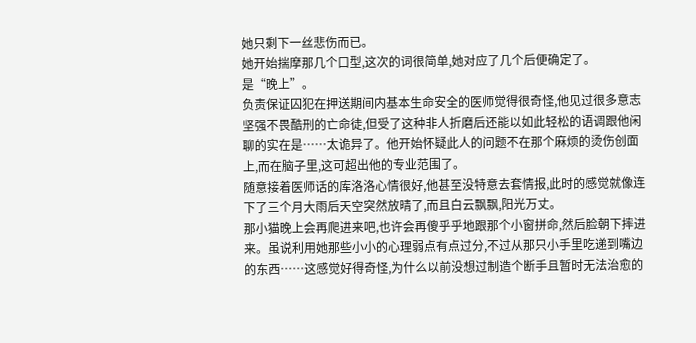她只剩下一丝悲伤而已。
她开始揣摩那几个口型,这次的词很简单,她对应了几个后便确定了。
是“晚上”。
负责保证囚犯在押送期间内基本生命安全的医师觉得很奇怪,他见过很多意志坚强不畏酷刑的亡命徒,但受了这种非人折磨后还能以如此轻松的语调跟他闲聊的实在是……太诡异了。他开始怀疑此人的问题不在那个麻烦的烫伤创面上,而在脑子里,这可超出他的专业范围了。
随意接着医师话的库洛洛心情很好,他甚至没特意去套情报,此时的感觉就像连下了三个月大雨后天空突然放晴了,而且白云飘飘,阳光万丈。
那小猫晚上会再爬进来吧,也许会再傻乎乎地跟那个小窗拼命,然后脸朝下摔进来。虽说利用她那些小小的心理弱点有点过分,不过从那只小手里吃递到嘴边的东西……这感觉好得奇怪,为什么以前没想过制造个断手且暂时无法治愈的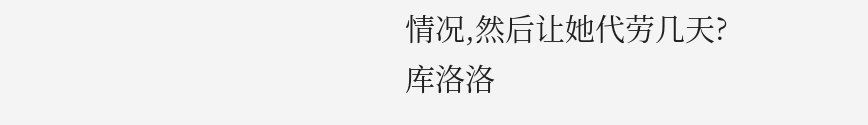情况,然后让她代劳几天?
库洛洛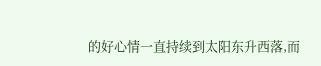的好心情一直持续到太阳东升西落,而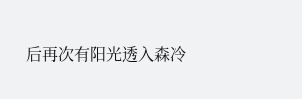后再次有阳光透入森冷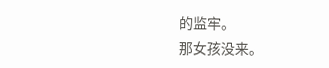的监牢。
那女孩没来。